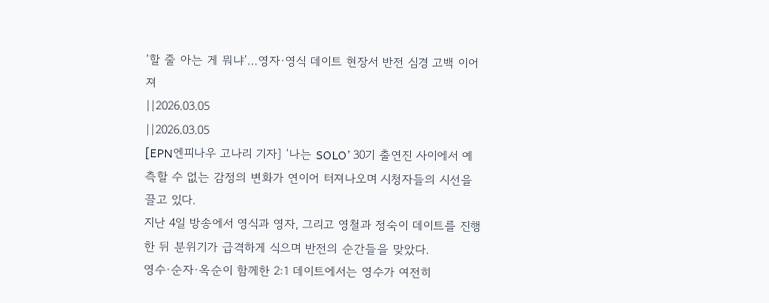‘할 줄 아는 게 뭐냐’…영자·영식 데이트 현장서 반전 심경 고백 이어져
||2026.03.05
||2026.03.05
[EPN엔피나우 고나리 기자] ‘나는 SOLO’ 30기 출연진 사이에서 예측할 수 없는 감정의 변화가 연이어 터져나오며 시청자들의 시선을 끌고 있다.
지난 4일 방송에서 영식과 영자, 그리고 영철과 정숙이 데이트를 진행한 뒤 분위기가 급격하게 식으며 반전의 순간들을 맞았다.
영수·순자·옥순이 함께한 2:1 데이트에서는 영수가 여전히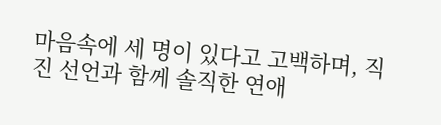마음속에 세 명이 있다고 고백하며, 직진 선언과 함께 솔직한 연애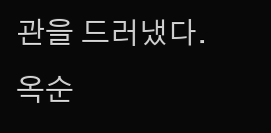관을 드러냈다. 옥순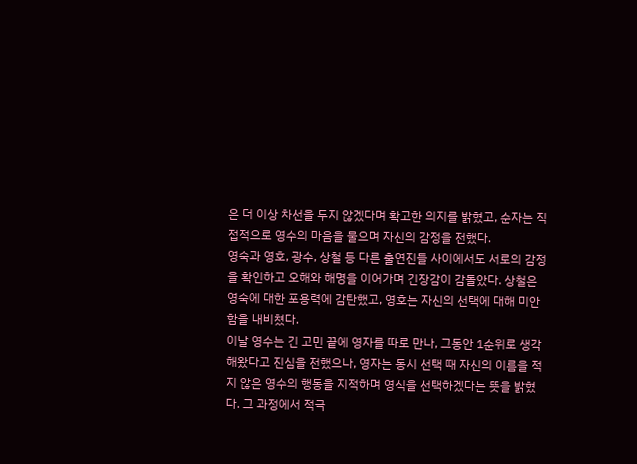은 더 이상 차선을 두지 않겠다며 확고한 의지를 밝혔고, 순자는 직접적으로 영수의 마음을 물으며 자신의 감정을 전했다.
영숙과 영호, 광수, 상철 등 다른 출연진들 사이에서도 서로의 감정을 확인하고 오해와 해명을 이어가며 긴장감이 감돌았다. 상철은 영숙에 대한 포용력에 감탄했고, 영호는 자신의 선택에 대해 미안함을 내비쳤다.
이날 영수는 긴 고민 끝에 영자를 따로 만나, 그동안 1순위로 생각해왔다고 진심을 전했으나, 영자는 동시 선택 때 자신의 이름을 적지 않은 영수의 행동을 지적하며 영식을 선택하겠다는 뜻을 밝혔다. 그 과정에서 적극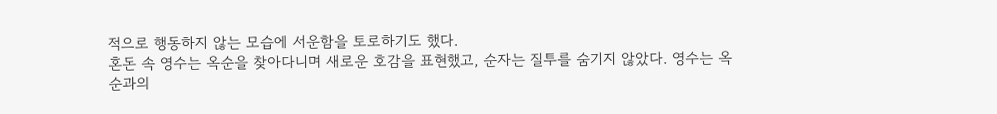적으로 행동하지 않는 모습에 서운함을 토로하기도 했다.
혼돈 속 영수는 옥순을 찾아다니며 새로운 호감을 표현했고, 순자는 질투를 숨기지 않았다. 영수는 옥순과의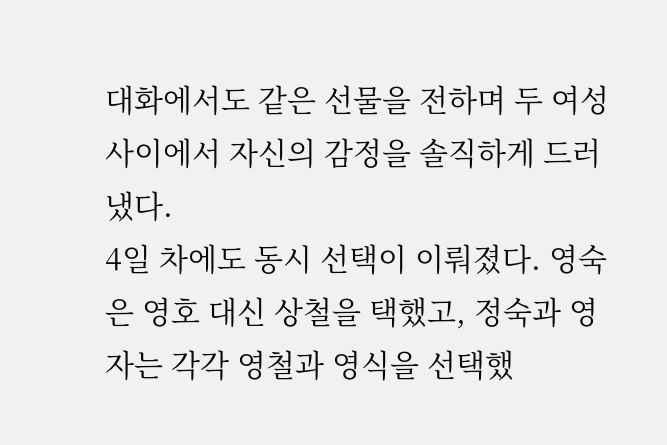대화에서도 같은 선물을 전하며 두 여성 사이에서 자신의 감정을 솔직하게 드러냈다.
4일 차에도 동시 선택이 이뤄졌다. 영숙은 영호 대신 상철을 택했고, 정숙과 영자는 각각 영철과 영식을 선택했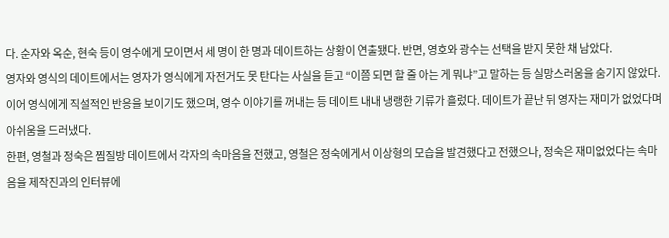다. 순자와 옥순, 현숙 등이 영수에게 모이면서 세 명이 한 명과 데이트하는 상황이 연출됐다. 반면, 영호와 광수는 선택을 받지 못한 채 남았다.
영자와 영식의 데이트에서는 영자가 영식에게 자전거도 못 탄다는 사실을 듣고 “이쯤 되면 할 줄 아는 게 뭐냐”고 말하는 등 실망스러움을 숨기지 않았다. 이어 영식에게 직설적인 반응을 보이기도 했으며, 영수 이야기를 꺼내는 등 데이트 내내 냉랭한 기류가 흘렀다. 데이트가 끝난 뒤 영자는 재미가 없었다며 아쉬움을 드러냈다.
한편, 영철과 정숙은 찜질방 데이트에서 각자의 속마음을 전했고, 영철은 정숙에게서 이상형의 모습을 발견했다고 전했으나, 정숙은 재미없었다는 속마음을 제작진과의 인터뷰에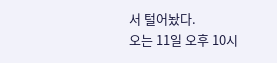서 털어놨다.
오는 11일 오후 10시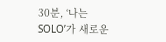30분, ‘나는 SOLO’가 새로운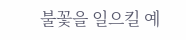불꽃을 일으킬 예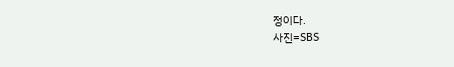정이다.
사진=SBS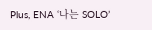Plus, ENA ‘나는 SOLO’